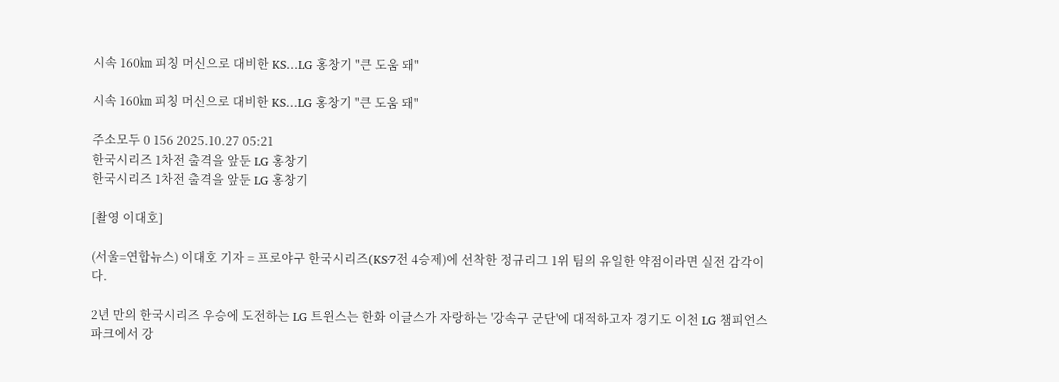시속 160㎞ 피칭 머신으로 대비한 KS…LG 홍창기 "큰 도움 돼"

시속 160㎞ 피칭 머신으로 대비한 KS…LG 홍창기 "큰 도움 돼"

주소모두 0 156 2025.10.27 05:21
한국시리즈 1차전 출격을 앞둔 LG 홍창기
한국시리즈 1차전 출격을 앞둔 LG 홍창기

[촬영 이대호]

(서울=연합뉴스) 이대호 기자 = 프로야구 한국시리즈(KS·7전 4승제)에 선착한 정규리그 1위 팀의 유일한 약점이라면 실전 감각이다.

2년 만의 한국시리즈 우승에 도전하는 LG 트윈스는 한화 이글스가 자랑하는 '강속구 군단'에 대적하고자 경기도 이천 LG 챔피언스파크에서 강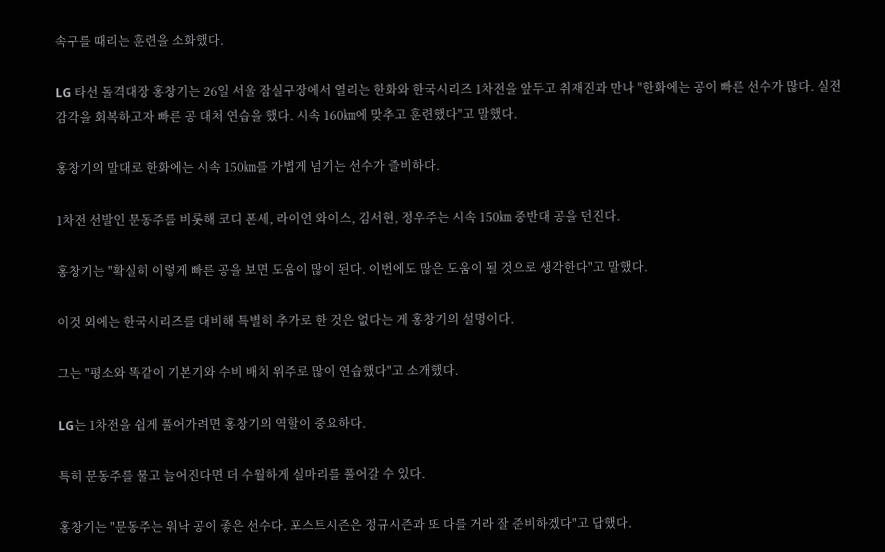속구를 때리는 훈련을 소화했다.

LG 타선 돌격대장 홍창기는 26일 서울 잠실구장에서 열리는 한화와 한국시리즈 1차전을 앞두고 취재진과 만나 "한화에는 공이 빠른 선수가 많다. 실전 감각을 회복하고자 빠른 공 대처 연습을 했다. 시속 160㎞에 맞추고 훈련했다"고 말했다.

홍창기의 말대로 한화에는 시속 150㎞를 가볍게 넘기는 선수가 즐비하다.

1차전 선발인 문동주를 비롯해 코디 폰세, 라이언 와이스, 김서현, 정우주는 시속 150㎞ 중반대 공을 던진다.

홍창기는 "확실히 이렇게 빠른 공을 보면 도움이 많이 된다. 이번에도 많은 도움이 될 것으로 생각한다"고 말했다.

이것 외에는 한국시리즈를 대비해 특별히 추가로 한 것은 없다는 게 홍창기의 설명이다.

그는 "평소와 똑같이 기본기와 수비 배치 위주로 많이 연습했다"고 소개했다.

LG는 1차전을 쉽게 풀어가려면 홍창기의 역할이 중요하다.

특히 문동주를 물고 늘어진다면 더 수월하게 실마리를 풀어갈 수 있다.

홍창기는 "문동주는 워낙 공이 좋은 선수다. 포스트시즌은 정규시즌과 또 다를 거라 잘 준비하겠다"고 답했다.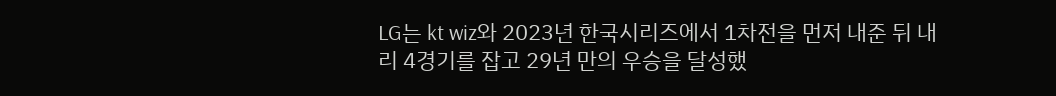LG는 kt wiz와 2023년 한국시리즈에서 1차전을 먼저 내준 뒤 내리 4경기를 잡고 29년 만의 우승을 달성했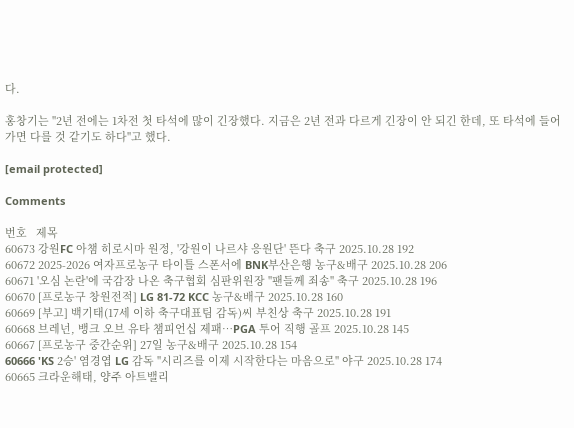다.

홍창기는 "2년 전에는 1차전 첫 타석에 많이 긴장했다. 지금은 2년 전과 다르게 긴장이 안 되긴 한데, 또 타석에 들어가면 다를 것 같기도 하다"고 했다.

[email protected]

Comments

번호   제목
60673 강원FC 아챔 히로시마 원정, '강원이 나르샤 응원단' 뜬다 축구 2025.10.28 192
60672 2025-2026 여자프로농구 타이틀 스폰서에 BNK부산은행 농구&배구 2025.10.28 206
60671 '오심 논란'에 국감장 나온 축구협회 심판위원장 "팬들께 죄송" 축구 2025.10.28 196
60670 [프로농구 창원전적] LG 81-72 KCC 농구&배구 2025.10.28 160
60669 [부고] 백기태(17세 이하 축구대표팀 감독)씨 부친상 축구 2025.10.28 191
60668 브레넌, 뱅크 오브 유타 챔피언십 제패…PGA 투어 직행 골프 2025.10.28 145
60667 [프로농구 중간순위] 27일 농구&배구 2025.10.28 154
60666 'KS 2승' 염경엽 LG 감독 "시리즈를 이제 시작한다는 마음으로" 야구 2025.10.28 174
60665 크라운해태, 양주 아트밸리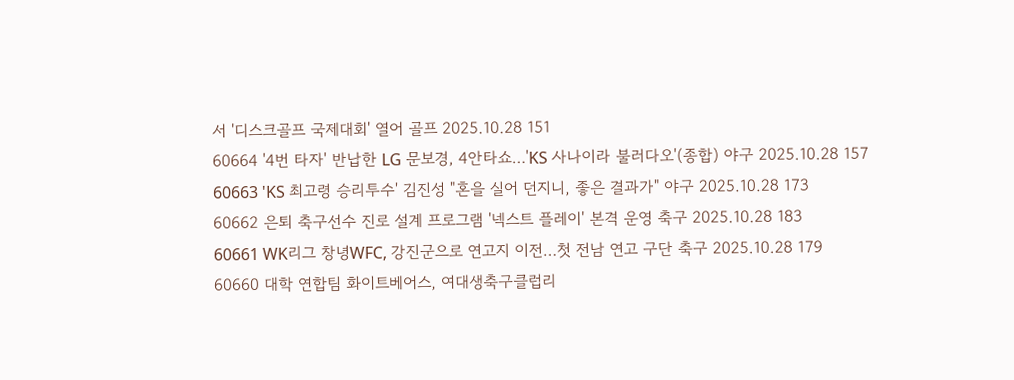서 '디스크골프 국제대회' 열어 골프 2025.10.28 151
60664 '4번 타자' 반납한 LG 문보경, 4안타쇼…'KS 사나이라 불러다오'(종합) 야구 2025.10.28 157
60663 'KS 최고령 승리투수' 김진성 "혼을 실어 던지니, 좋은 결과가" 야구 2025.10.28 173
60662 은퇴 축구선수 진로 설계 프로그램 '넥스트 플레이' 본격 운영 축구 2025.10.28 183
60661 WK리그 창녕WFC, 강진군으로 연고지 이전…첫 전남 연고 구단 축구 2025.10.28 179
60660 대학 연합팀 화이트베어스, 여대생축구클럽리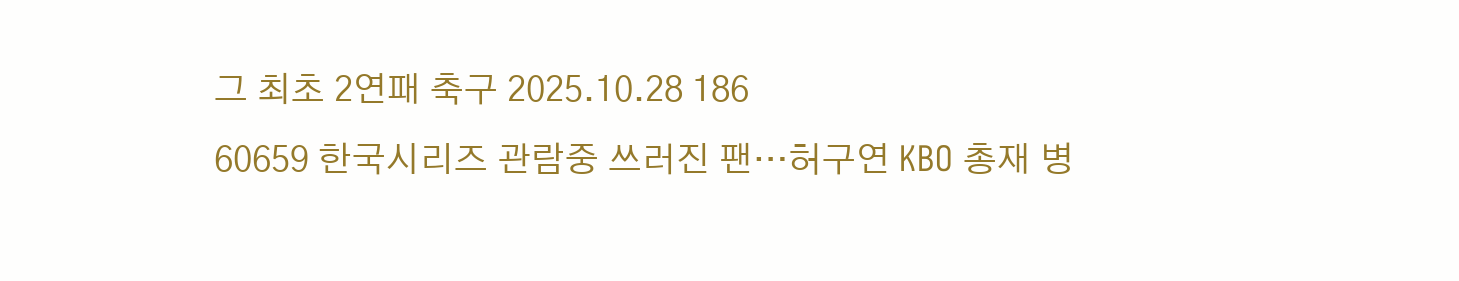그 최초 2연패 축구 2025.10.28 186
60659 한국시리즈 관람중 쓰러진 팬…허구연 KBO 총재 병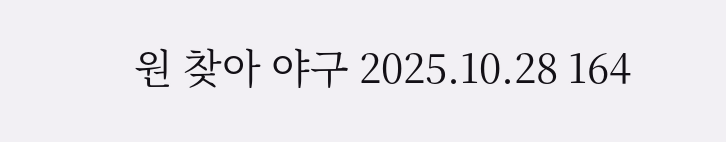원 찾아 야구 2025.10.28 164